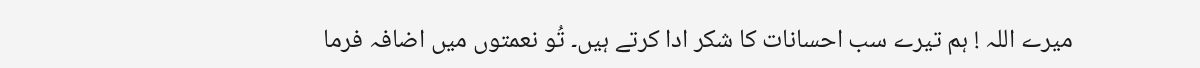میرے اللہ ! ہم تیرے سب احسانات کا شکر ادا کرتے ہیں۔ تُو نعمتوں میں اضافہ فرما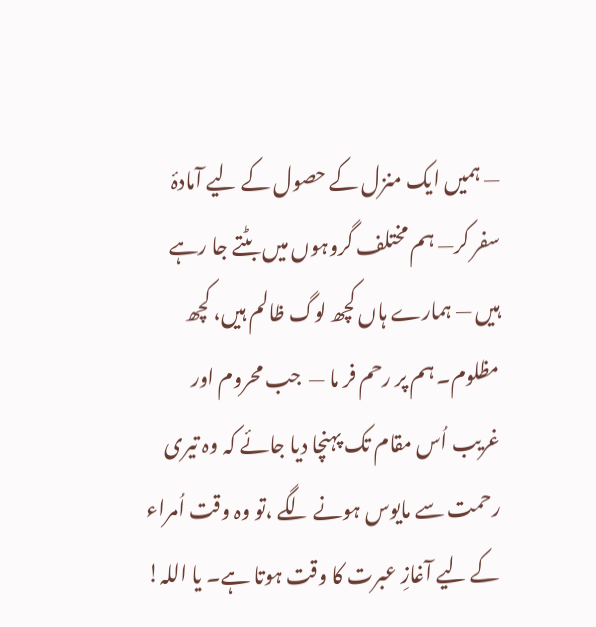— ہمیں ایک منزل کے حصول کے لیے آمادۂ  سفر کر— ہم مختلف گروہوں میں بٹتے جا رہے ہیں — ہمارے ہاں کچھ لوگ ظالم ہیں، کچھ مظلوم۔ ہم پر رحم فر ما —  جب محروم اور غریب اُس مقام تک پہنچا دیا جائے کہ وہ تیری رحمت سے مایوس ہونے لگے ،تو وہ وقت اُمراء کے لیے آغازِ عبرت کا وقت ہوتا ہے۔ یا اللہ!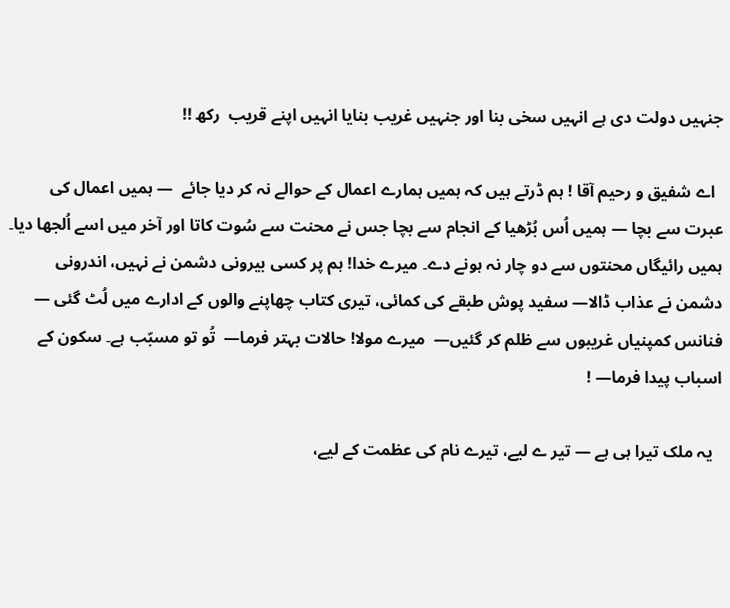جنہیں دولت دی ہے انہیں سخی بنا اور جنہیں غریب بنایا انہیں اپنے قریب  رکھ !!

  اے شفیق و رحیم آقا ! ہم ڈرتے ہیں کہ ہمیں ہمارے اعمال کے حوالے نہ کر دیا جائے  — ہمیں اعمال کی عبرت سے بچا — ہمیں اُس بُڑھیا کے انجام سے بچا جس نے محنت سے سُوت کاتا اور آخر میں اسے اُلجھا دیا۔ ہمیں رائیگاں محنتوں سے دو چار نہ ہونے دے۔ میرے خدا! ہم پر کسی بیرونی دشمن نے نہیں، اندرونی دشمن نے عذاب ڈالا— سفید پوش طبقے کی کمائی، تیری کتاب چھاپنے والوں کے ادارے میں لُٹ گئی — فنانس کمپنیاں غریبوں سے ظلم کر گئیں—  میرے مولا! حالات بہتر فرما—  تُو تو مسبّب ہے۔ سکون کے اسباب پیدا فرما— !

  یہ ملک تیرا ہی ہے — تیر ے لیے، تیرے نام کی عظمت کے لیے،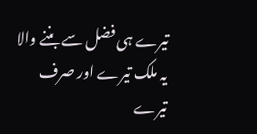تیرے ہی فضل سے بننے والا یہ ملک تیرے اور صرف تیرے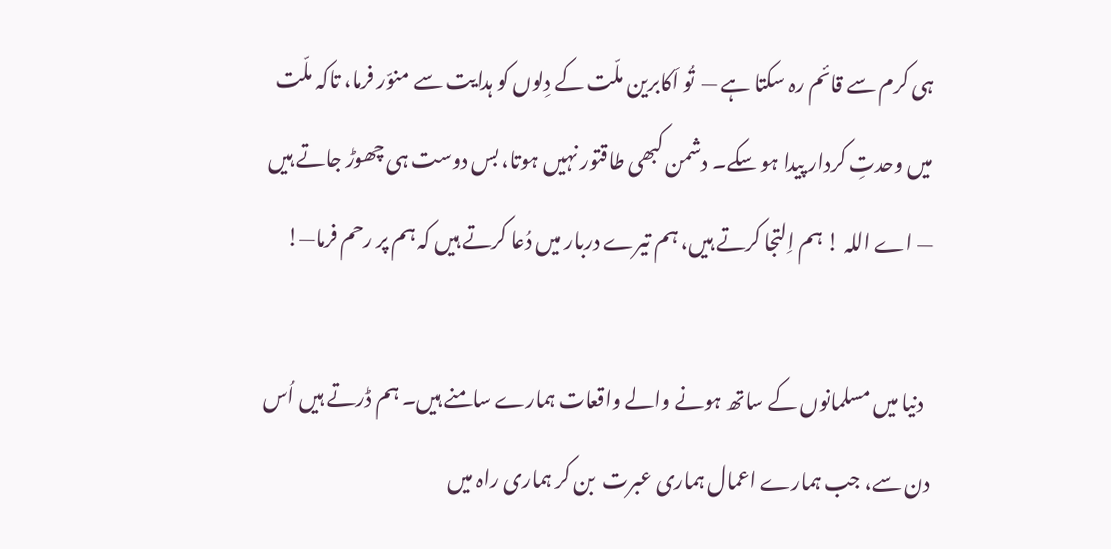ہی کرم سے قائم رہ سکتا ہے —  تُو اَکابرین ملّت کے دِلوں کو ہدایت سے منوّر فرما، تاکہ ملّت میں وحدتِ کردار پیدا ہو سکے۔ دشمن کبھی طاقتور نہیں ہوتا، بس دوست ہی چھوڑ جاتے ہیں — اے اللہ ! ہم اِلتجا کرتے ہیں، ہم تیرے دربار میں دُعا کرتے ہیں کہ ہم پر رحم فرما—!

  دنیا میں مسلمانوں کے ساتھ ہونے والے واقعات ہمارے سامنے ہیں۔ ہم ڈرتے ہیں اُس دن سے، جب ہمارے اعمال ہماری عبرت  بن کر ہماری راہ میں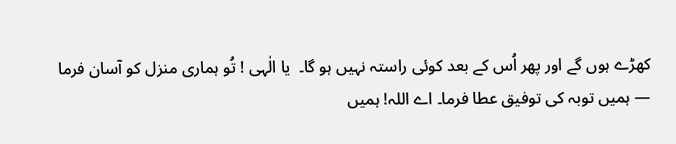کھڑے ہوں گے اور پھر اُس کے بعد کوئی راستہ نہیں ہو گا۔  یا الٰہی ! تُو ہماری منزل کو آسان فرما — ہمیں توبہ کی توفیق عطا فرما۔ اے اللہ! ہمیں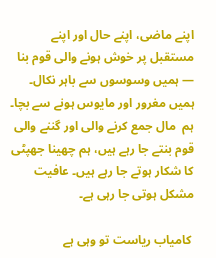اپنے ماضی، اپنے حال اور اپنے مستقبل پر خوش ہونے والی قوم بنا — ہمیں وسوسوں سے باہر نکال۔ ہمیں مغرور اور مایوس ہونے سے بچا۔ ہم  مال جمع کرنے والی اور گننے والی قوم بنتے جا رہے ہیں، ہم چھینا جھپٹی کا شکار ہوتے جا رہے ہیں۔ عافیت مشکل ہوتی جا رہی ہے۔

 کامیاب ریاست تو وہی ہے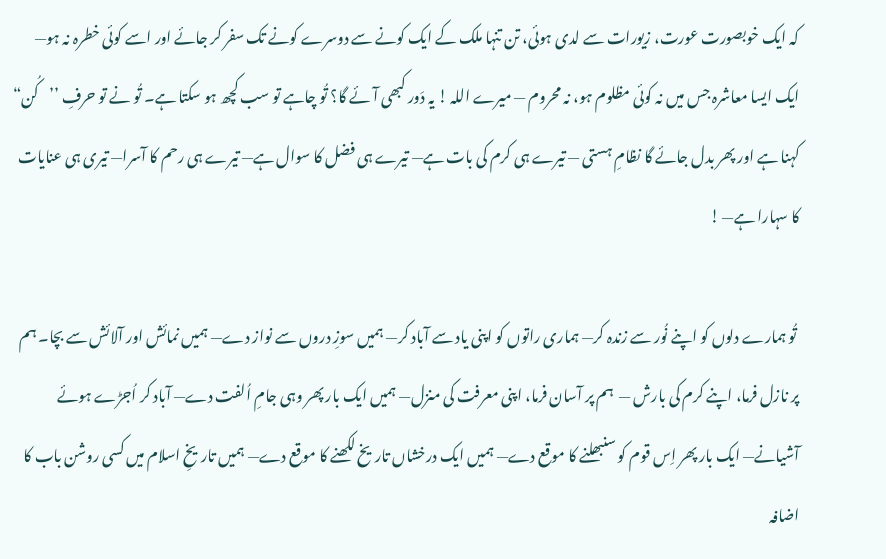کہ ایک خوبصورت عورت، زیورات سے لدی ہوئی، تن تنہا ملک کے ایک کونے سے دوسرے کونے تک سفر کر جائے اور اسے کوئی خطرہ نہ ہو— ایک ایسا معاشرہ جس میں نہ کوئی مظلوم ہو، نہ محروم — میرے اللہ ! یہ دَور کبھی آئے گا؟ تُو چاہے تو سب کچھ ہو سکتا ہے۔ تُو نے تو حرفِ ’’کُن“ کہنا ہے اور پھر بدل جائے گا نظامِ ہستی — تیرے ہی کرم کی بات ہے— تیرے ہی فضل کا سوال ہے— تیرے ہی رحم کا آسرا— تیری ہی عنایات کا سہارا ہے— !

 تُو ہمارے دلوں کو اپنے نُور سے زندہ کر— ہماری راتوں کو اپنی یاد سے آباد کر— ہمیں سوزِ دروں سے نواز دے— ہمیں نمائش اور آلائش سے بچا۔ ہم پر نازل فرما، اپنے کرم کی بارش —  ہم پر آسان فرما، اپنی معرفت کی منزل— ہمیں ایک بار پھر وہی جامِ اُلفت دے— آباد کر اُجڑے ہوئے آشیانے— ایک بار پھر اِس قوم کو سنبھلنے کا موقع دے— ہمیں ایک درخشاں تاریخ لکھنے کا موقع دے— ہمیں تاریخِ اسلام میں کسی روشن باب کا اضافہ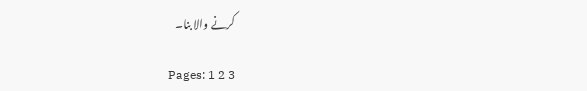کرنے والا بنا۔

Pages: 1 2 3